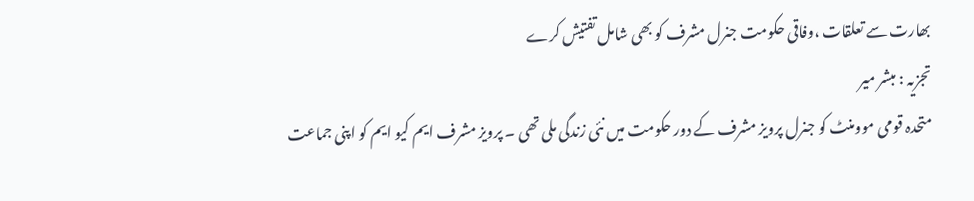بھارت سے تعلقات ،وفاقی حکومت جنرل مشرف کو بھی شامل تفتیش کرے
تجزیہ : مبشر میر
متحدہ قومی موومنٹ کو جنرل پرویز مشرف کے دور حکومت میں نئی زندگی ملی تھی ۔ پرویز مشرف ایم کیو ایم کو اپنی جماعت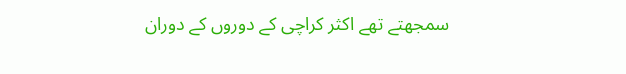سمجھتے تھے اکثر کراچی کے دوروں کے دوران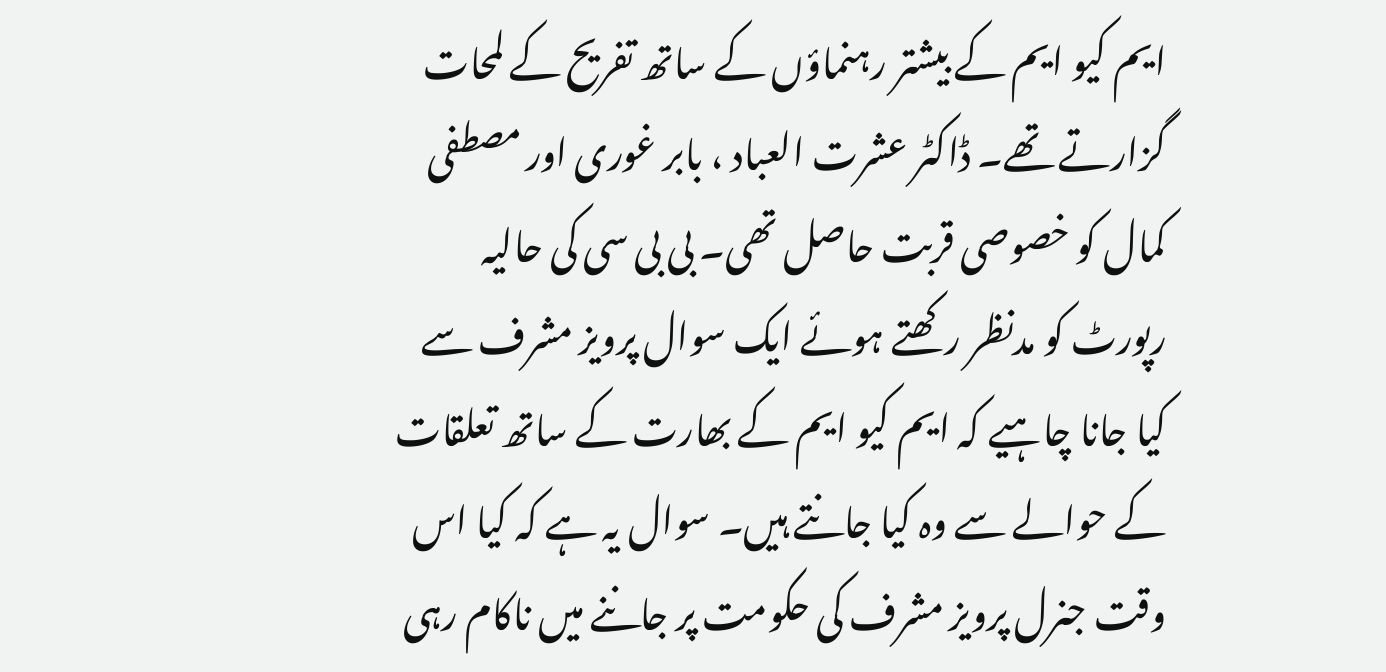ایم کیو ایم کے بیشتر رہنماؤں کے ساتھ تفریح کے لمحات گزارتے تھے۔ ڈاکٹر عشرت العباد ، بابر غوری اور مصطفی کمال کو خصوصی قربت حاصل تھی۔ بی بی سی کی حالیہ رپورٹ کو مدنظر رکھتے ہوئے ایک سوال پرویز مشرف سے کیا جانا چاہیے کہ ایم کیو ایم کے بھارت کے ساتھ تعلقات کے حوالے سے وہ کیا جانتے ہیں۔ سوال یہ ہے کہ کیا اس وقت جنرل پرویز مشرف کی حکومت پر جاننے میں ناکام رہی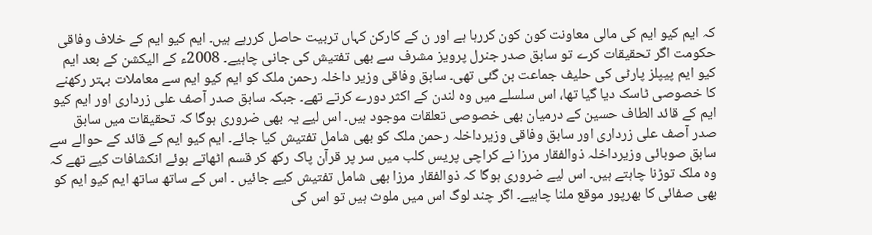کہ ایم کیو ایم کی مالی معاونت کون کون کررہا ہے اور ن کے کارکن کہاں تربیت حاصل کررہے ہیں۔ ایم کیو ایم کے خلاف وفاقی حکومت اگر تحقیقات کرے تو سابق صدر جنرل پرویز مشرف سے بھی تفتیش کی جانی چاہیے۔ 2008ء کے الیکشن کے بعد ایم کیو ایم پیپلز پارٹی کی حلیف جماعت بن گئی تھی۔ سابق وفاقی وزیر داخلہ رحمن ملک کو ایم کیو ایم سے معاملات بہتر رکھنے کا خصوصی ٹاسک دیا گیا تھا، اس سلسلے میں وہ لندن کے اکثر دورے کرتے تھے۔ جبکہ سابق صدر آصف علی زرداری اور ایم کیو ایم کے قائد الطاف حسین کے درمیان بھی خصوصی تعلقات موجود ہیں۔ اس لیے یہ بھی ضروری ہوگا کہ تحقیقات میں سابق صدر آصف علی زرداری اور سابق وفاقی وزیرداخلہ رحمن ملک کو بھی شامل تفتیش کیا جائے۔ ایم کیو ایم کے قائد کے حوالے سے سابق صوبائی وزیرداخلہ ذوالفقار مرزا نے کراچی پریس کلب میں سر پر قرآن پاک رکھ کر قسم اٹھاتے ہوئے انکشافات کیے تھے کہ وہ ملک توڑنا چاہتے ہیں۔ اس لیے ضروری ہوگا کہ ذوالفقار مرزا بھی شامل تفتیش کیے جائیں ۔ اس کے ساتھ ساتھ ایم کیو ایم کو بھی صفائی کا بھرپور موقع ملنا چاہیے۔ اگر چند لوگ اس میں ملوث ہیں تو اس کی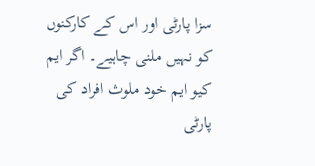سزا پارٹی اور اس کے کارکنوں کو نہیں ملنی چاہیے۔ اگر ایم کیو ایم خود ملوث افراد کی پارٹی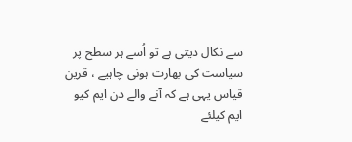سے نکال دیتی ہے تو اُسے ہر سطح پر سیاست کی بھارت ہونی چاہیے ، قرین قیاس یہی ہے کہ آنے والے دن ایم کیو ایم کیلئے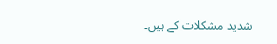شدید مشکلات کے ہیں۔